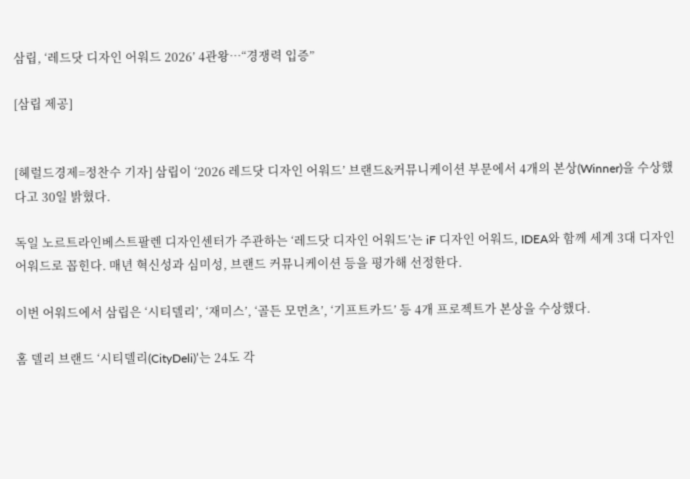삼립, ‘레드닷 디자인 어워드 2026’ 4관왕…“경쟁력 입증”

[삼립 제공]


[헤럴드경제=정찬수 기자] 삼립이 ‘2026 레드닷 디자인 어워드’ 브랜드&커뮤니케이션 부문에서 4개의 본상(Winner)을 수상했다고 30일 밝혔다.

독일 노르트라인베스트팔렌 디자인센터가 주관하는 ‘레드닷 디자인 어워드’는 iF 디자인 어워드, IDEA와 함께 세계 3대 디자인 어워드로 꼽힌다. 매년 혁신성과 심미성, 브랜드 커뮤니케이션 등을 평가해 선정한다.

이번 어워드에서 삼립은 ‘시티델리’, ‘재미스’, ‘골든 모먼츠’, ‘기프트카드’ 등 4개 프로젝트가 본상을 수상했다.

홈 델리 브랜드 ‘시티델리(CityDeli)’는 24도 각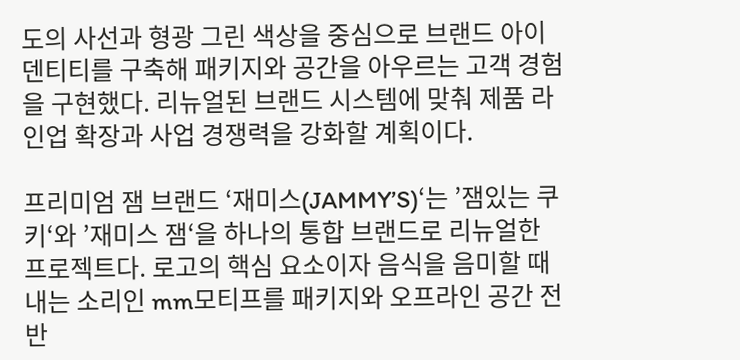도의 사선과 형광 그린 색상을 중심으로 브랜드 아이덴티티를 구축해 패키지와 공간을 아우르는 고객 경험을 구현했다. 리뉴얼된 브랜드 시스템에 맞춰 제품 라인업 확장과 사업 경쟁력을 강화할 계획이다.

프리미엄 잼 브랜드 ‘재미스(JAMMY’S)‘는 ’잼있는 쿠키‘와 ’재미스 잼‘을 하나의 통합 브랜드로 리뉴얼한 프로젝트다. 로고의 핵심 요소이자 음식을 음미할 때 내는 소리인 mm모티프를 패키지와 오프라인 공간 전반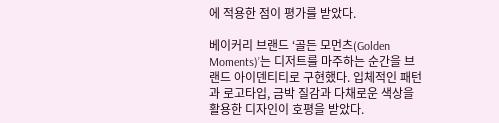에 적용한 점이 평가를 받았다.

베이커리 브랜드 ‘골든 모먼츠(Golden Moments)’는 디저트를 마주하는 순간을 브랜드 아이덴티티로 구현했다. 입체적인 패턴과 로고타입, 금박 질감과 다채로운 색상을 활용한 디자인이 호평을 받았다.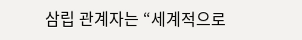삼립 관계자는 “세계적으로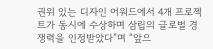권위 있는 디자인 어워드에서 4개 프로젝트가 동시에 수상하며 삼립의 글로벌 경쟁력을 인정받았다”며 “앞으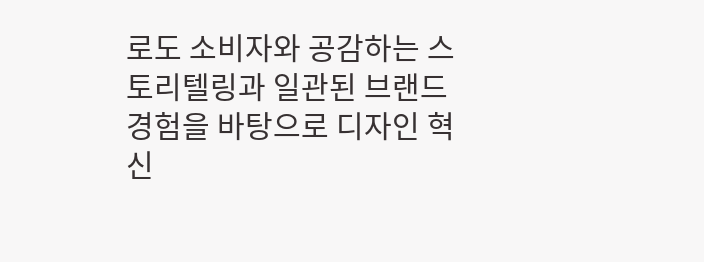로도 소비자와 공감하는 스토리텔링과 일관된 브랜드 경험을 바탕으로 디자인 혁신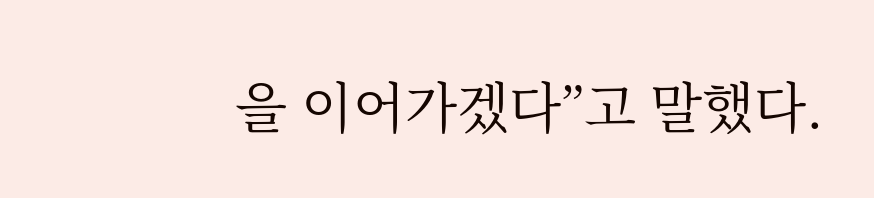을 이어가겠다”고 말했다.